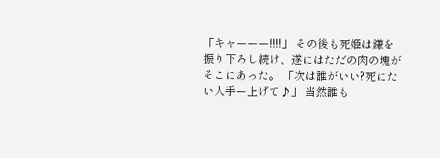「キャーーー!!!!」 その後も死姫は鎌を振り下ろし続け、遂にはただの肉の塊がそこにあった。 「次は誰がいい?死にたい人手ー上げて♪」 当然誰も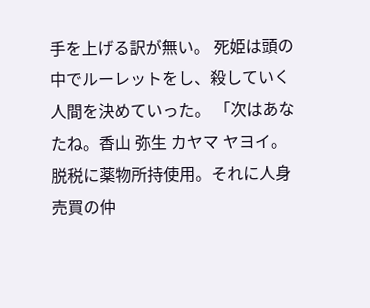手を上げる訳が無い。 死姫は頭の中でルーレットをし、殺していく人間を決めていった。 「次はあなたね。香山 弥生 カヤマ ヤヨイ。脱税に薬物所持使用。それに人身売買の仲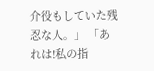介役もしていた残忍な人。」 「あれは!私の指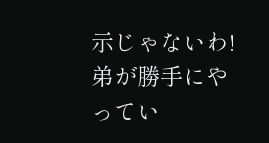示じゃないわ!弟が勝手にやってい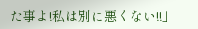た事よ!私は別に悪くない!!」